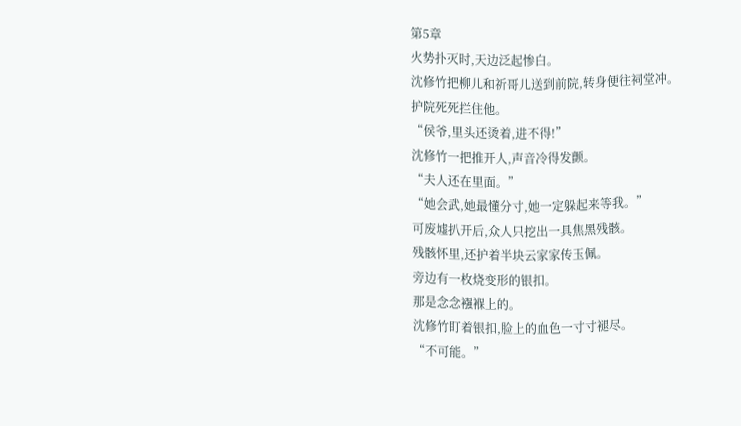第5章
火势扑灭时,天边泛起惨白。
沈修竹把柳儿和祈哥儿送到前院,转身便往祠堂冲。
护院死死拦住他。
“侯爷,里头还烫着,进不得!”
沈修竹一把推开人,声音冷得发颤。
“夫人还在里面。”
“她会武,她最懂分寸,她一定躲起来等我。”
可废墟扒开后,众人只挖出一具焦黑残骸。
残骸怀里,还护着半块云家家传玉佩。
旁边有一枚烧变形的银扣。
那是念念襁褓上的。
沈修竹盯着银扣,脸上的血色一寸寸褪尽。
“不可能。”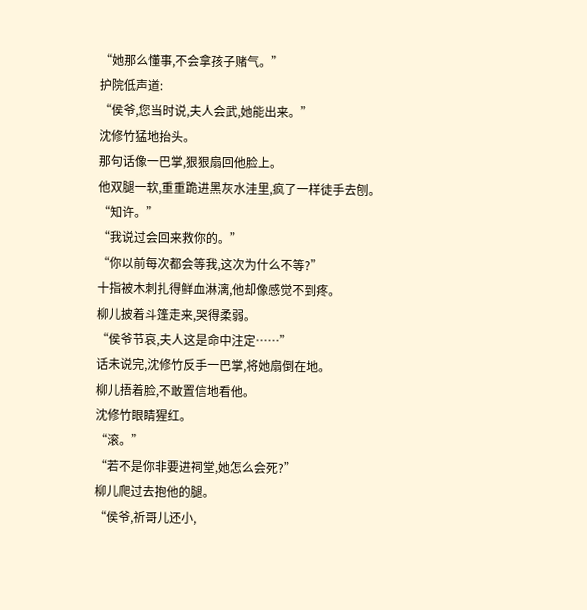“她那么懂事,不会拿孩子赌气。”
护院低声道:
“侯爷,您当时说,夫人会武,她能出来。”
沈修竹猛地抬头。
那句话像一巴掌,狠狠扇回他脸上。
他双腿一软,重重跪进黑灰水洼里,疯了一样徒手去刨。
“知许。”
“我说过会回来救你的。”
“你以前每次都会等我,这次为什么不等?”
十指被木刺扎得鲜血淋漓,他却像感觉不到疼。
柳儿披着斗篷走来,哭得柔弱。
“侯爷节哀,夫人这是命中注定……”
话未说完,沈修竹反手一巴掌,将她扇倒在地。
柳儿捂着脸,不敢置信地看他。
沈修竹眼睛猩红。
“滚。”
“若不是你非要进祠堂,她怎么会死?”
柳儿爬过去抱他的腿。
“侯爷,祈哥儿还小,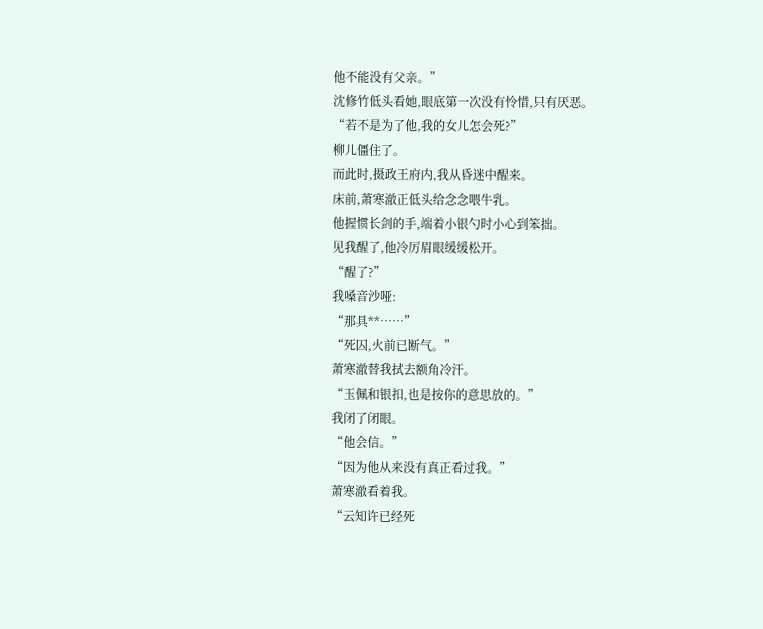他不能没有父亲。”
沈修竹低头看她,眼底第一次没有怜惜,只有厌恶。
“若不是为了他,我的女儿怎会死?”
柳儿僵住了。
而此时,摄政王府内,我从昏迷中醒来。
床前,萧寒澈正低头给念念喂牛乳。
他握惯长剑的手,端着小银勺时小心到笨拙。
见我醒了,他冷厉眉眼缓缓松开。
“醒了?”
我嗓音沙哑:
“那具**……”
“死囚,火前已断气。”
萧寒澈替我拭去额角冷汗。
“玉佩和银扣,也是按你的意思放的。”
我闭了闭眼。
“他会信。”
“因为他从来没有真正看过我。”
萧寒澈看着我。
“云知许已经死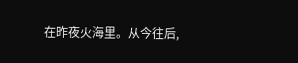在昨夜火海里。从今往后,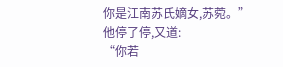你是江南苏氏嫡女,苏菀。”
他停了停,又道:
“你若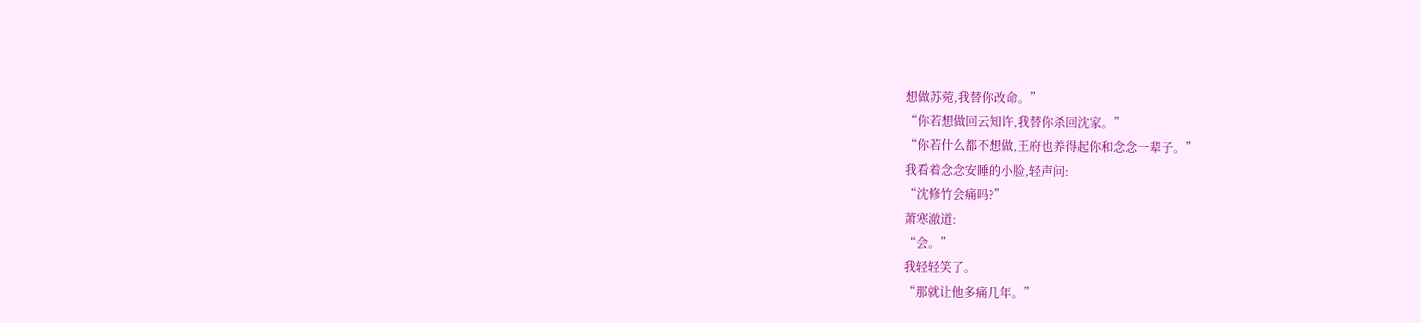想做苏菀,我替你改命。”
“你若想做回云知许,我替你杀回沈家。”
“你若什么都不想做,王府也养得起你和念念一辈子。”
我看着念念安睡的小脸,轻声问:
“沈修竹会痛吗?”
萧寒澈道:
“会。”
我轻轻笑了。
“那就让他多痛几年。”